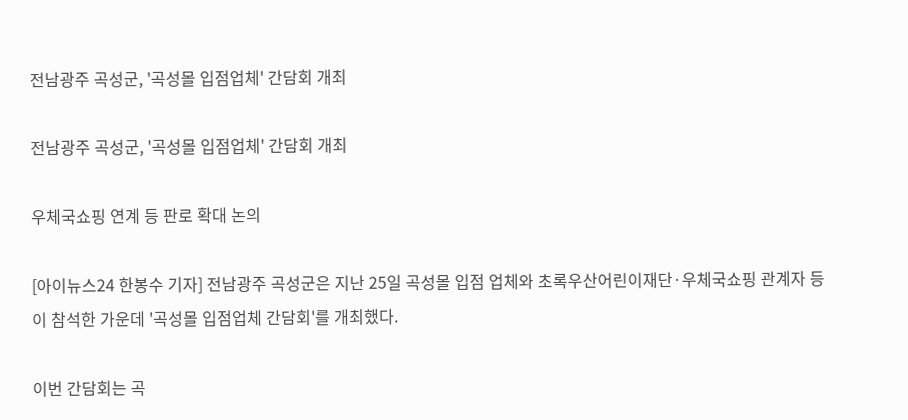전남광주 곡성군, '곡성몰 입점업체' 간담회 개최

전남광주 곡성군, '곡성몰 입점업체' 간담회 개최

우체국쇼핑 연계 등 판로 확대 논의

[아이뉴스24 한봉수 기자] 전남광주 곡성군은 지난 25일 곡성몰 입점 업체와 초록우산어린이재단·우체국쇼핑 관계자 등이 참석한 가운데 '곡성몰 입점업체 간담회'를 개최했다.

이번 간담회는 곡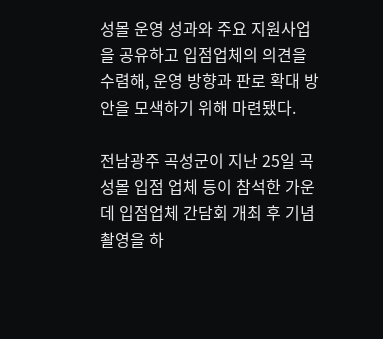성몰 운영 성과와 주요 지원사업을 공유하고 입점업체의 의견을 수렴해, 운영 방향과 판로 확대 방안을 모색하기 위해 마련됐다.

전남광주 곡성군이 지난 25일 곡성몰 입점 업체 등이 참석한 가운데 입점업체 간담회 개최 후 기념촬영을 하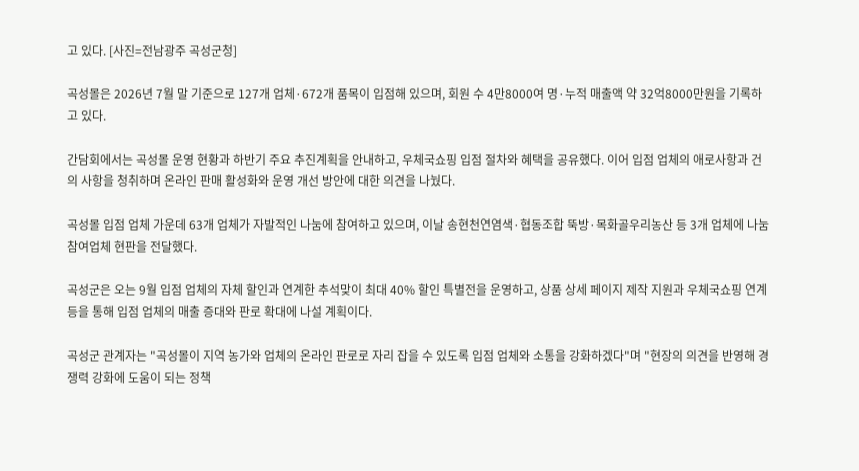고 있다. [사진=전남광주 곡성군청]

곡성몰은 2026년 7월 말 기준으로 127개 업체·672개 품목이 입점해 있으며, 회원 수 4만8000여 명·누적 매출액 약 32억8000만원을 기록하고 있다.

간담회에서는 곡성몰 운영 현황과 하반기 주요 추진계획을 안내하고, 우체국쇼핑 입점 절차와 혜택을 공유했다. 이어 입점 업체의 애로사항과 건의 사항을 청취하며 온라인 판매 활성화와 운영 개선 방안에 대한 의견을 나눴다.

곡성몰 입점 업체 가운데 63개 업체가 자발적인 나눔에 참여하고 있으며, 이날 송현천연염색·협동조합 뚝방·목화골우리농산 등 3개 업체에 나눔 참여업체 현판을 전달했다.

곡성군은 오는 9월 입점 업체의 자체 할인과 연계한 추석맞이 최대 40% 할인 특별전을 운영하고, 상품 상세 페이지 제작 지원과 우체국쇼핑 연계 등을 통해 입점 업체의 매출 증대와 판로 확대에 나설 계획이다.

곡성군 관계자는 "곡성몰이 지역 농가와 업체의 온라인 판로로 자리 잡을 수 있도록 입점 업체와 소통을 강화하겠다"며 "현장의 의견을 반영해 경쟁력 강화에 도움이 되는 정책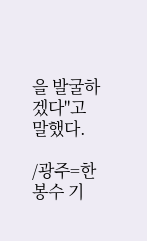을 발굴하겠다"고 말했다.

/광주=한봉수 기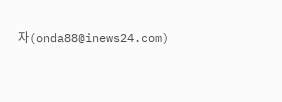자(onda88@inews24.com)